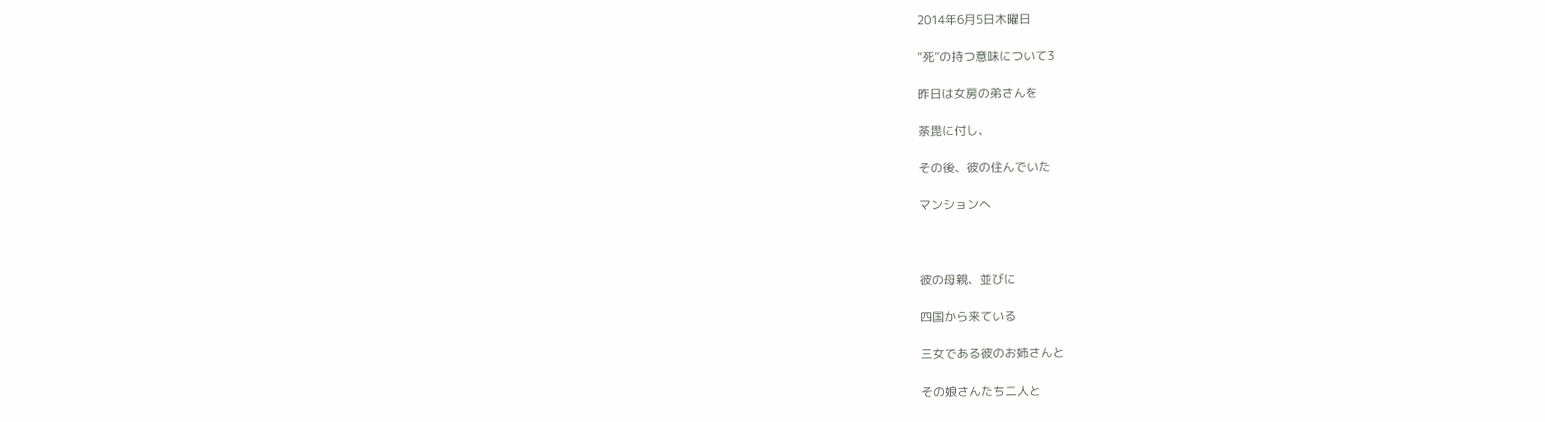2014年6月5日木曜日

“死”の持つ意味について3

昨日は女房の弟さんを

荼毘に付し、

その後、彼の住んでいた

マンションへ



彼の母親、並びに

四国から来ている

三女である彼のお姉さんと

その娘さんたち二人と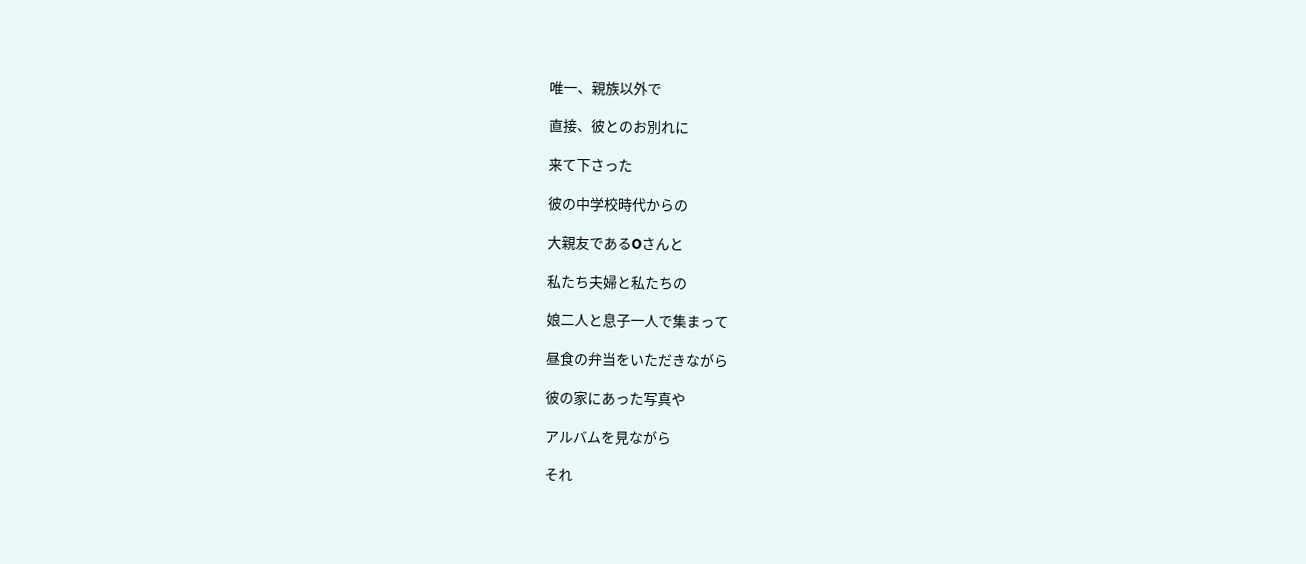唯一、親族以外で

直接、彼とのお別れに

来て下さった

彼の中学校時代からの

大親友であるOさんと

私たち夫婦と私たちの

娘二人と息子一人で集まって

昼食の弁当をいただきながら

彼の家にあった写真や

アルバムを見ながら

それ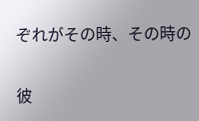ぞれがその時、その時の

彼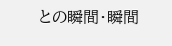との瞬間・瞬間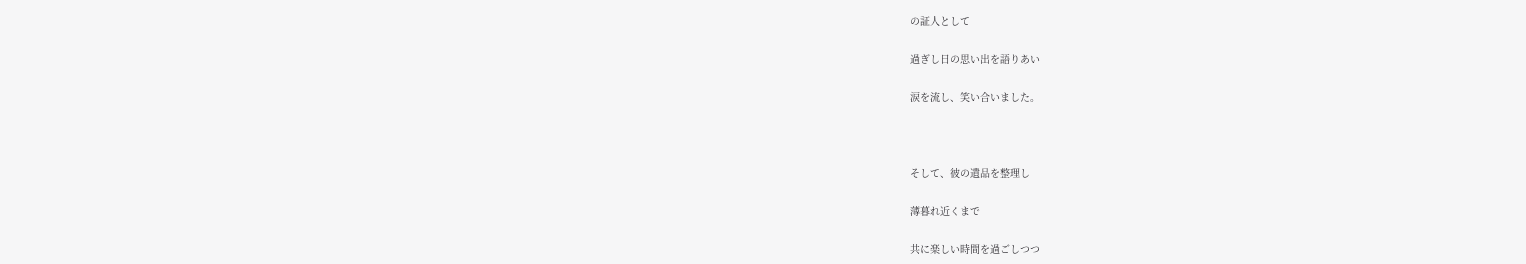の証人として

過ぎし日の思い出を語りあい

涙を流し、笑い合いました。



そして、彼の遺品を整理し

薄暮れ近くまで

共に楽しい時間を過ごしつつ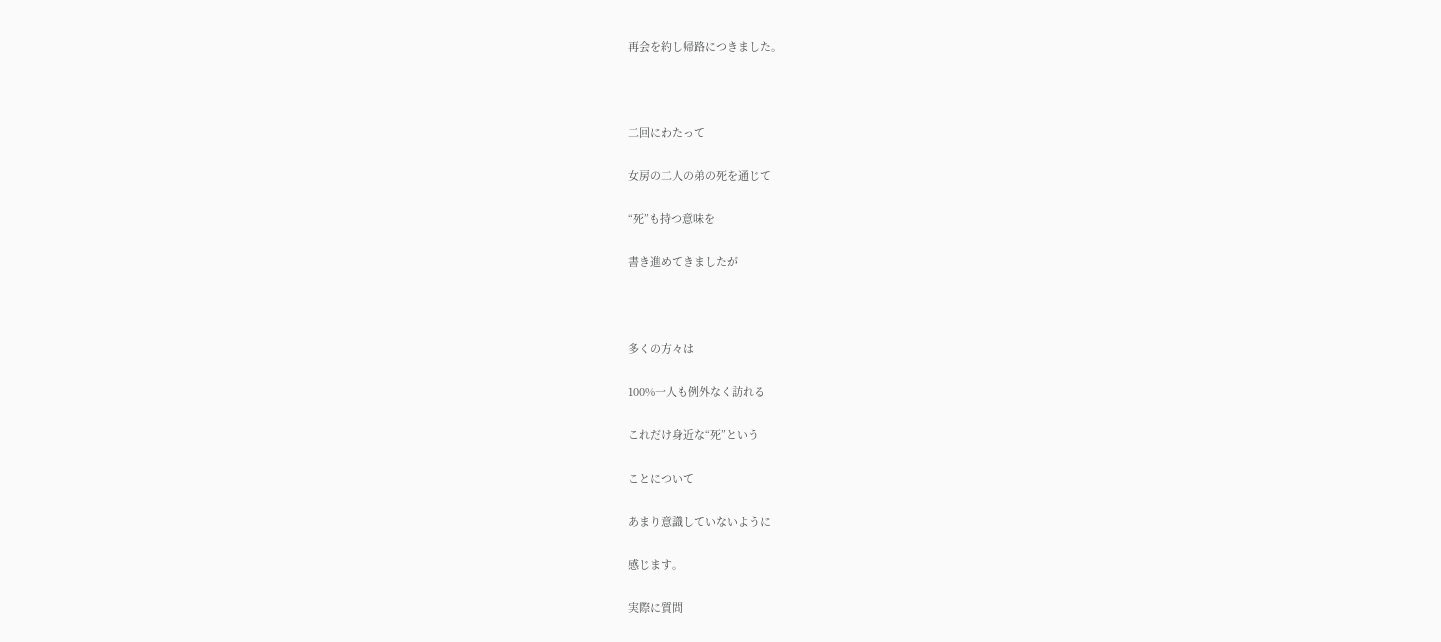再会を約し帰路につきました。



二回にわたって

女房の二人の弟の死を通じて

“死”も持つ意味を

書き進めてきましたが



多くの方々は

100%一人も例外なく訪れる

これだけ身近な“死”という

ことについて

あまり意識していないように

感じます。

実際に質問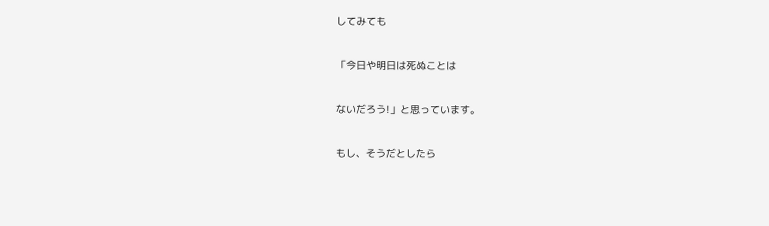してみても

「今日や明日は死ぬことは

ないだろう!」と思っています。

もし、そうだとしたら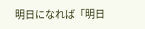明日になれば「明日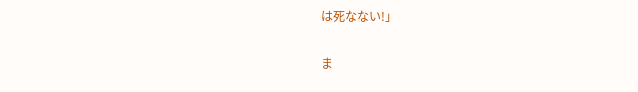は死なない!」

ま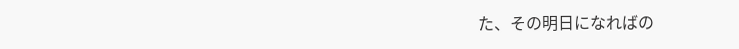た、その明日になればの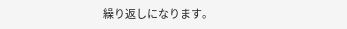繰り返しになります。